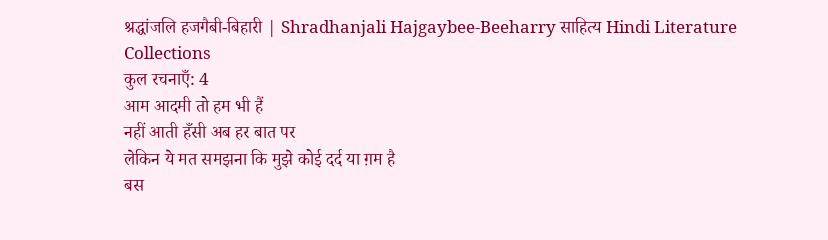श्रद्धांजलि हजगैबी-बिहारी | Shradhanjali Hajgaybee-Beeharry साहित्य Hindi Literature Collections
कुल रचनाएँ: 4
आम आदमी तो हम भी हैं
नहीं आती हँसी अब हर बात पर
लेकिन ये मत समझना कि मुझे कोई दर्द या ग़म है
बस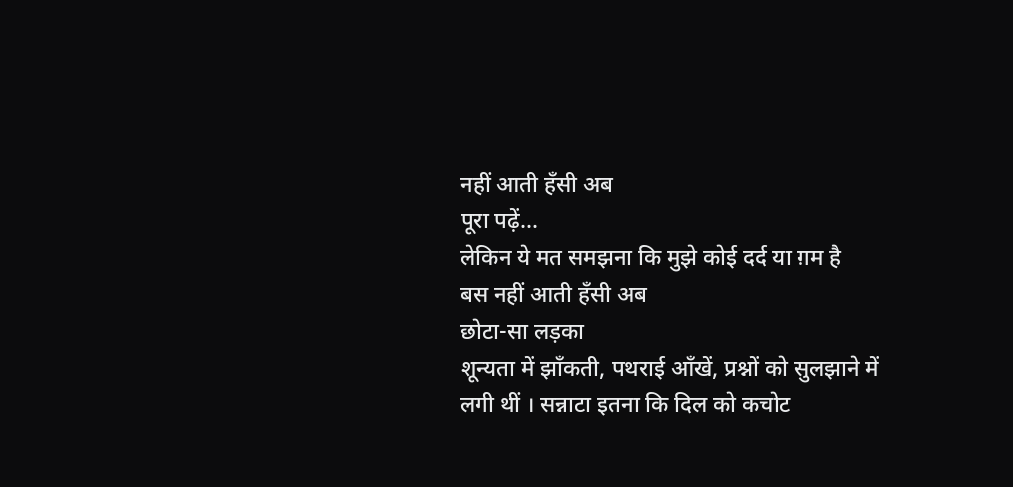नहीं आती हँसी अब
पूरा पढ़ें...
लेकिन ये मत समझना कि मुझे कोई दर्द या ग़म है
बस नहीं आती हँसी अब
छोटा-सा लड़का
शून्यता में झाँकती, पथराई आँखें, प्रश्नों को सुलझाने में लगी थीं । सन्नाटा इतना कि दिल को कचोट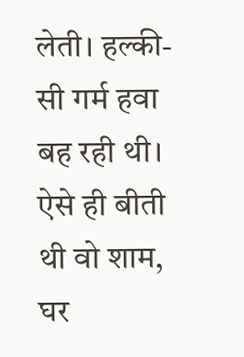लेती। हल्की-सी गर्म हवा बह रही थी। ऐसे ही बीती थी वो शाम, घर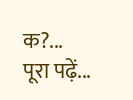क?...
पूरा पढ़ें...